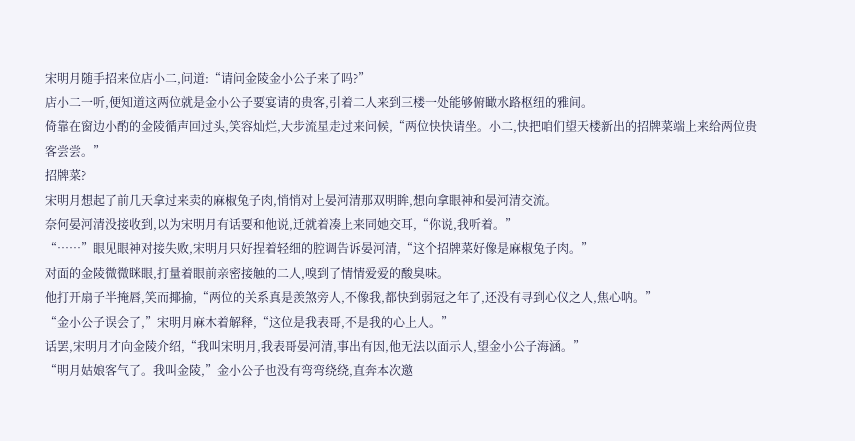宋明月随手招来位店小二,问道:“请问金陵金小公子来了吗?”
店小二一听,便知道这两位就是金小公子要宴请的贵客,引着二人来到三楼一处能够俯瞰水路枢纽的雅间。
倚靠在窗边小酌的金陵循声回过头,笑容灿烂,大步流星走过来问候,“两位快快请坐。小二,快把咱们望天楼新出的招牌菜端上来给两位贵客尝尝。”
招牌菜?
宋明月想起了前几天拿过来卖的麻椒兔子肉,悄悄对上晏河清那双明眸,想向拿眼神和晏河清交流。
奈何晏河清没接收到,以为宋明月有话要和他说,迁就着凑上来同她交耳,“你说,我听着。”
“……”眼见眼神对接失败,宋明月只好捏着轻细的腔调告诉晏河清,“这个招牌菜好像是麻椒兔子肉。”
对面的金陵微微眯眼,打量着眼前亲密接触的二人,嗅到了情情爱爱的酸臭味。
他打开扇子半掩唇,笑而揶揄,“两位的关系真是羡煞旁人,不像我,都快到弱冠之年了,还没有寻到心仪之人,焦心呐。”
“金小公子误会了,”宋明月麻木着解释,“这位是我表哥,不是我的心上人。”
话罢,宋明月才向金陵介绍,“我叫宋明月,我表哥晏河清,事出有因,他无法以面示人,望金小公子海涵。”
“明月姑娘客气了。我叫金陵,”金小公子也没有弯弯绕绕,直奔本次邀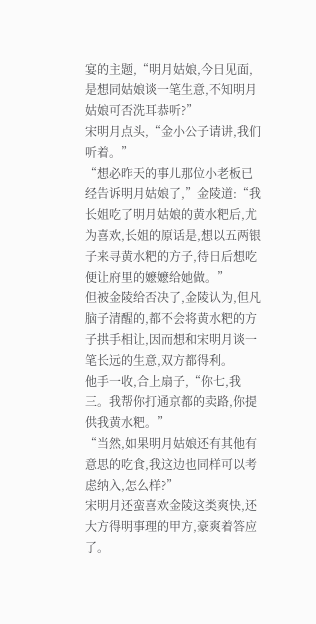宴的主题,“明月姑娘,今日见面,是想同姑娘谈一笔生意,不知明月姑娘可否洗耳恭听?”
宋明月点头,“金小公子请讲,我们听着。”
“想必昨天的事儿那位小老板已经告诉明月姑娘了,”金陵道:“我长姐吃了明月姑娘的黄水粑后,尤为喜欢,长姐的原话是,想以五两银子来寻黄水粑的方子,待日后想吃便让府里的嬷嬷给她做。”
但被金陵给否决了,金陵认为,但凡脑子清醒的,都不会将黄水粑的方子拱手相让,因而想和宋明月谈一笔长远的生意,双方都得利。
他手一收,合上扇子,“你七,我三。我帮你打通京都的卖路,你提供我黄水粑。”
“当然,如果明月姑娘还有其他有意思的吃食,我这边也同样可以考虑纳入,怎么样?”
宋明月还蛮喜欢金陵这类爽快,还大方得明事理的甲方,豪爽着答应了。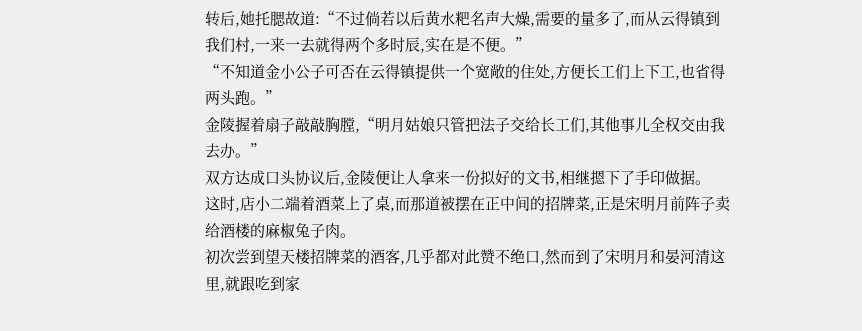转后,她托腮故道:“不过倘若以后黄水粑名声大燥,需要的量多了,而从云得镇到我们村,一来一去就得两个多时辰,实在是不便。”
“不知道金小公子可否在云得镇提供一个宽敞的住处,方便长工们上下工,也省得两头跑。”
金陵握着扇子敲敲胸膛,“明月姑娘只管把法子交给长工们,其他事儿全权交由我去办。”
双方达成口头协议后,金陵便让人拿来一份拟好的文书,相继摁下了手印做据。
这时,店小二端着酒菜上了桌,而那道被摆在正中间的招牌菜,正是宋明月前阵子卖给酒楼的麻椒兔子肉。
初次尝到望天楼招牌菜的酒客,几乎都对此赞不绝口,然而到了宋明月和晏河清这里,就跟吃到家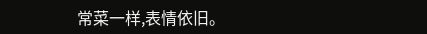常菜一样,表情依旧。